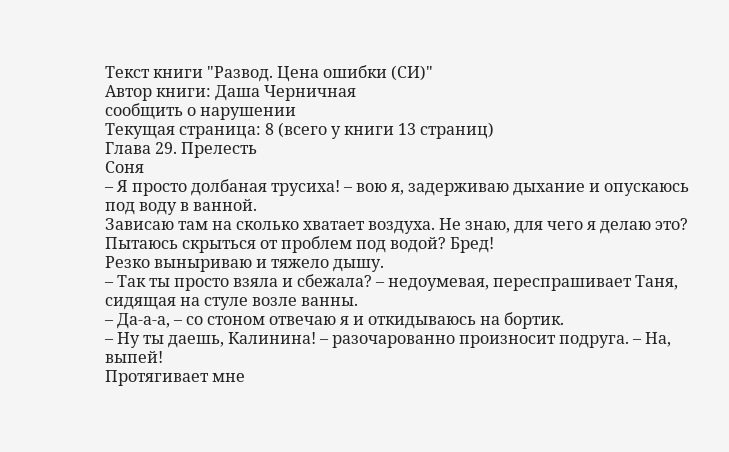Текст книги "Развод. Цена ошибки (СИ)"
Автор книги: Даша Черничная
сообщить о нарушении
Текущая страница: 8 (всего у книги 13 страниц)
Глава 29. Прелесть
Соня
– Я просто долбаная трусиха! – вою я, задерживаю дыхание и опускаюсь под воду в ванной.
Зависаю там на сколько хватает воздуха. Не знаю, для чего я делаю это? Пытаюсь скрыться от проблем под водой? Бред!
Резко выныриваю и тяжело дышу.
– Так ты просто взяла и сбежала? – недоумевая, переспрашивает Таня, сидящая на стуле возле ванны.
– Да-а-а, – со стоном отвечаю я и откидываюсь на бортик.
– Ну ты даешь, Калинина! – разочарованно произносит подруга. – На, выпей!
Протягивает мне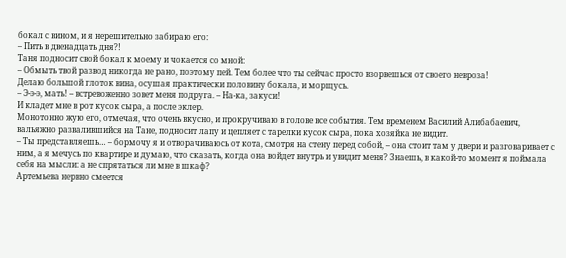бокал с вином, и я нерешительно забираю его:
– Пить в двенадцать дня?!
Таня подносит свой бокал к моему и чокается со мной:
– Обмыть твой развод никогда не рано, поэтому пей. Тем более что ты сейчас просто взорвешься от своего невроза!
Делаю большой глоток вина, осушая практически половину бокала, и морщусь.
– Э-э-э, мать! – встревоженно зовет меня подруга. – На-ка, закуси!
И кладет мне в рот кусок сыра, а после эклер.
Монотонно жую его, отмечая, что очень вкусно, и прокручиваю в голове все события. Тем временем Василий Алибабаевич, вальяжно развалившийся на Тане, подносит лапу и цепляет с тарелки кусок сыра, пока хозяйка не видит.
– Ты представляешь… – бормочу я и отворачиваюсь от кота, смотря на стену перед собой, – она стоит там у двери и разговаривает с ним, а я мечусь по квартире и думаю, что сказать, когда она войдет внутрь и увидит меня? Знаешь, в какой-то момент я поймала себя на мысли: а не спрятаться ли мне в шкаф?
Артемьева нервно смеется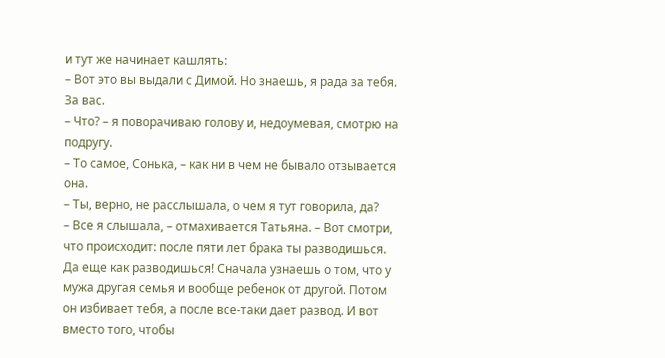и тут же начинает кашлять:
– Вот это вы выдали с Димой. Но знаешь, я рада за тебя. За вас.
– Что? – я поворачиваю голову и, недоумевая, смотрю на подругу.
– То самое, Сонька, – как ни в чем не бывало отзывается она.
– Ты, верно, не расслышала, о чем я тут говорила, да?
– Все я слышала, – отмахивается Татьяна. – Вот смотри, что происходит: после пяти лет брака ты разводишься. Да еще как разводишься! Сначала узнаешь о том, что у мужа другая семья и вообще ребенок от другой. Потом он избивает тебя, а после все-таки дает развод. И вот вместо того, чтобы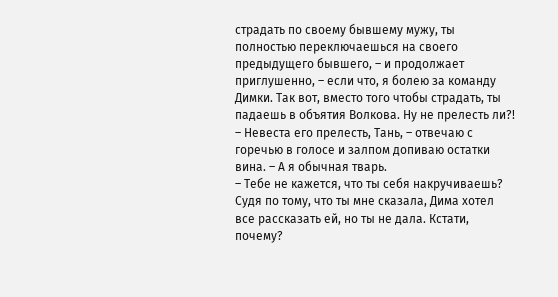страдать по своему бывшему мужу, ты полностью переключаешься на своего предыдущего бывшего, – и продолжает приглушенно, – если что, я болею за команду Димки. Так вот, вместо того чтобы страдать, ты падаешь в объятия Волкова. Ну не прелесть ли?!
– Невеста его прелесть, Тань, – отвечаю с горечью в голосе и залпом допиваю остатки вина. – А я обычная тварь.
– Тебе не кажется, что ты себя накручиваешь? Судя по тому, что ты мне сказала, Дима хотел все рассказать ей, но ты не дала. Кстати, почему?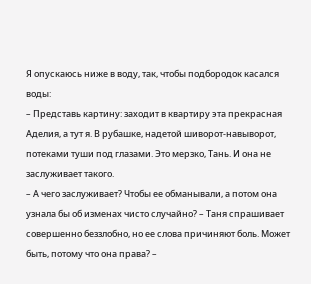Я опускаюсь ниже в воду, так, чтобы подбородок касался воды:
– Представь картину: заходит в квартиру эта прекрасная Аделия, а тут я. В рубашке, надетой шиворот-навыворот, потеками туши под глазами. Это мерзко, Тань. И она не заслуживает такого.
– А чего заслуживает? Чтобы ее обманывали, а потом она узнала бы об изменах чисто случайно? – Таня спрашивает совершенно беззлобно, но ее слова причиняют боль. Может быть, потому что она права? –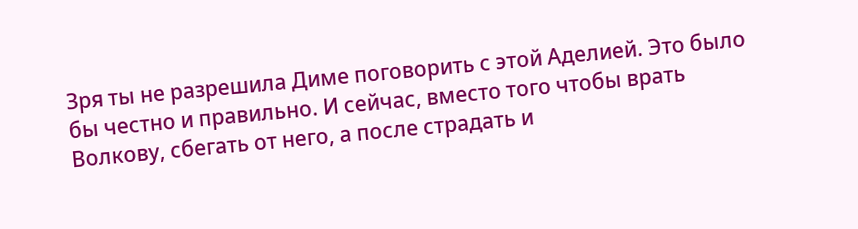Зря ты не разрешила Диме поговорить с этой Аделией. Это было бы честно и правильно. И сейчас, вместо того чтобы врать Волкову, сбегать от него, а после страдать и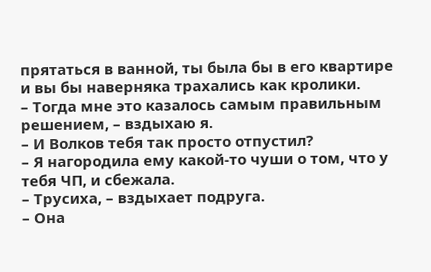прятаться в ванной, ты была бы в его квартире и вы бы наверняка трахались как кролики.
– Тогда мне это казалось самым правильным решением, – вздыхаю я.
– И Волков тебя так просто отпустил?
– Я нагородила ему какой-то чуши о том, что у тебя ЧП, и сбежала.
– Трусиха, – вздыхает подруга.
– Она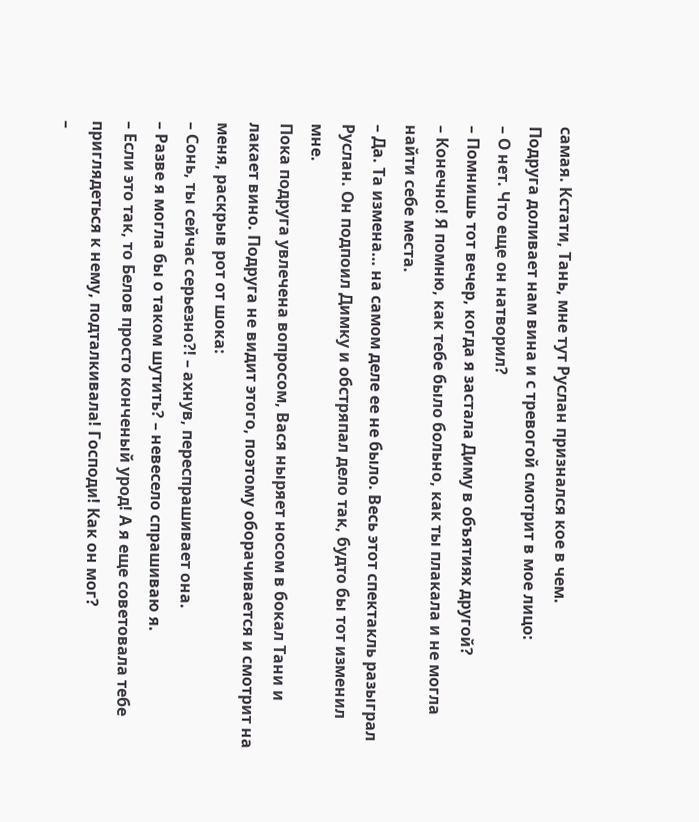самая. Кстати, Тань, мне тут Руслан признался кое в чем.
Подруга доливает нам вина и с тревогой смотрит в мое лицо:
– О нет. Что еще он натворил?
– Помнишь тот вечер, когда я застала Диму в объятиях другой?
– Конечно! Я помню, как тебе было больно, как ты плакала и не могла найти себе места.
– Да. Та измена… на самом деле ее не было. Весь этот спектакль разыграл Руслан. Он подпоил Димку и обстряпал дело так, будто бы тот изменил мне.
Пока подруга увлечена вопросом, Вася ныряет носом в бокал Тани и лакает вино. Подруга не видит этого, поэтому оборачивается и смотрит на меня, раскрыв рот от шока:
– Сонь, ты сейчас серьезно?! – ахнув, переспрашивает она.
– Разве я могла бы о таком шутить? – невесело спрашиваю я.
– Если это так, то Белов просто конченый урод! А я еще советовала тебе приглядеться к нему, подталкивала! Господи! Как он мог?
–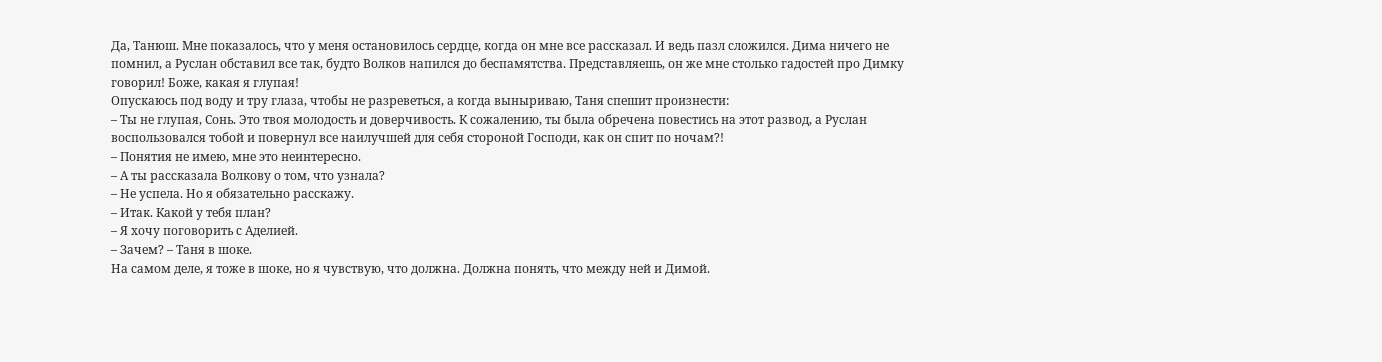Да, Танюш. Мне показалось, что у меня остановилось сердце, когда он мне все рассказал. И ведь пазл сложился. Дима ничего не помнил, а Руслан обставил все так, будто Волков напился до беспамятства. Представляешь, он же мне столько гадостей про Димку говорил! Боже, какая я глупая!
Опускаюсь под воду и тру глаза, чтобы не разреветься, а когда выныриваю, Таня спешит произнести:
– Ты не глупая, Сонь. Это твоя молодость и доверчивость. К сожалению, ты была обречена повестись на этот развод, а Руслан воспользовался тобой и повернул все наилучшей для себя стороной Господи, как он спит по ночам?!
– Понятия не имею, мне это неинтересно.
– А ты рассказала Волкову о том, что узнала?
– Не успела. Но я обязательно расскажу.
– Итак. Какой у тебя план?
– Я хочу поговорить с Аделией.
– Зачем? – Таня в шоке.
На самом деле, я тоже в шоке, но я чувствую, что должна. Должна понять, что между ней и Димой.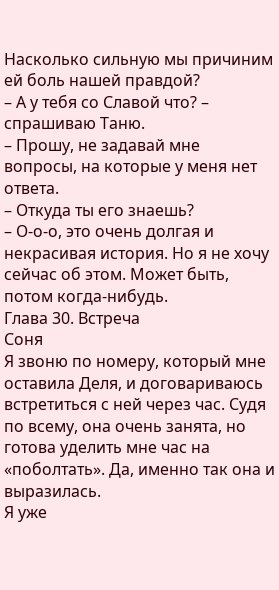Насколько сильную мы причиним ей боль нашей правдой?
– А у тебя со Славой что? – спрашиваю Таню.
– Прошу, не задавай мне вопросы, на которые у меня нет ответа.
– Откуда ты его знаешь?
– О-о-о, это очень долгая и некрасивая история. Но я не хочу сейчас об этом. Может быть, потом когда-нибудь.
Глава 30. Встреча
Соня
Я звоню по номеру, который мне оставила Деля, и договариваюсь встретиться с ней через час. Судя по всему, она очень занята, но готова уделить мне час на «поболтать». Да, именно так она и выразилась.
Я уже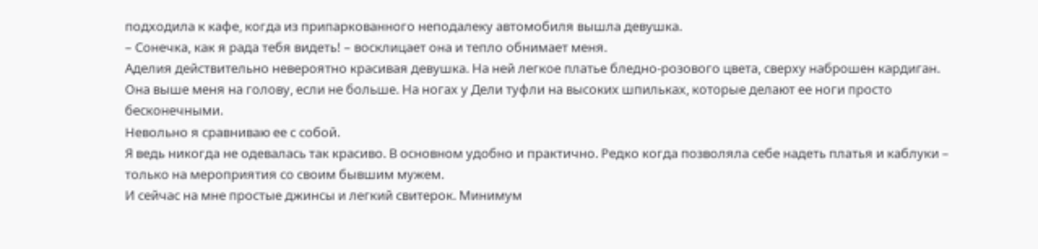подходила к кафе, когда из припаркованного неподалеку автомобиля вышла девушка.
– Сонечка, как я рада тебя видеть! – восклицает она и тепло обнимает меня.
Аделия действительно невероятно красивая девушка. На ней легкое платье бледно-розового цвета, сверху наброшен кардиган. Она выше меня на голову, если не больше. На ногах у Дели туфли на высоких шпильках, которые делают ее ноги просто бесконечными.
Невольно я сравниваю ее с собой.
Я ведь никогда не одевалась так красиво. В основном удобно и практично. Редко когда позволяла себе надеть платья и каблуки – только на мероприятия со своим бывшим мужем.
И сейчас на мне простые джинсы и легкий свитерок. Минимум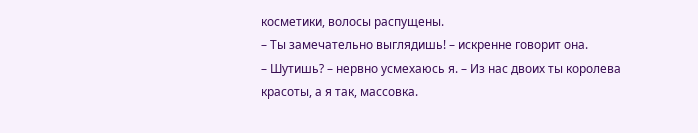косметики, волосы распущены.
– Ты замечательно выглядишь! – искренне говорит она.
– Шутишь? – нервно усмехаюсь я. – Из нас двоих ты королева красоты, а я так, массовка.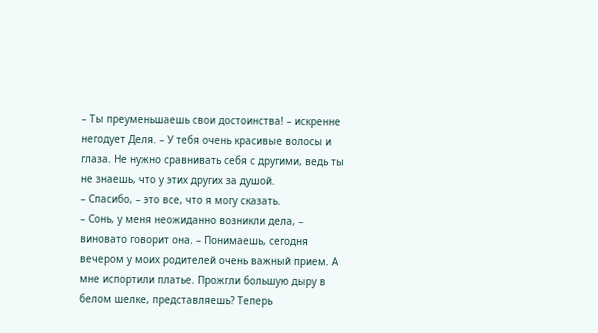– Ты преуменьшаешь свои достоинства! – искренне негодует Деля. – У тебя очень красивые волосы и глаза. Не нужно сравнивать себя с другими, ведь ты не знаешь, что у этих других за душой.
– Спасибо, – это все, что я могу сказать.
– Сонь, у меня неожиданно возникли дела, – виновато говорит она. – Понимаешь, сегодня вечером у моих родителей очень важный прием. А мне испортили платье. Прожгли большую дыру в белом шелке, представляешь? Теперь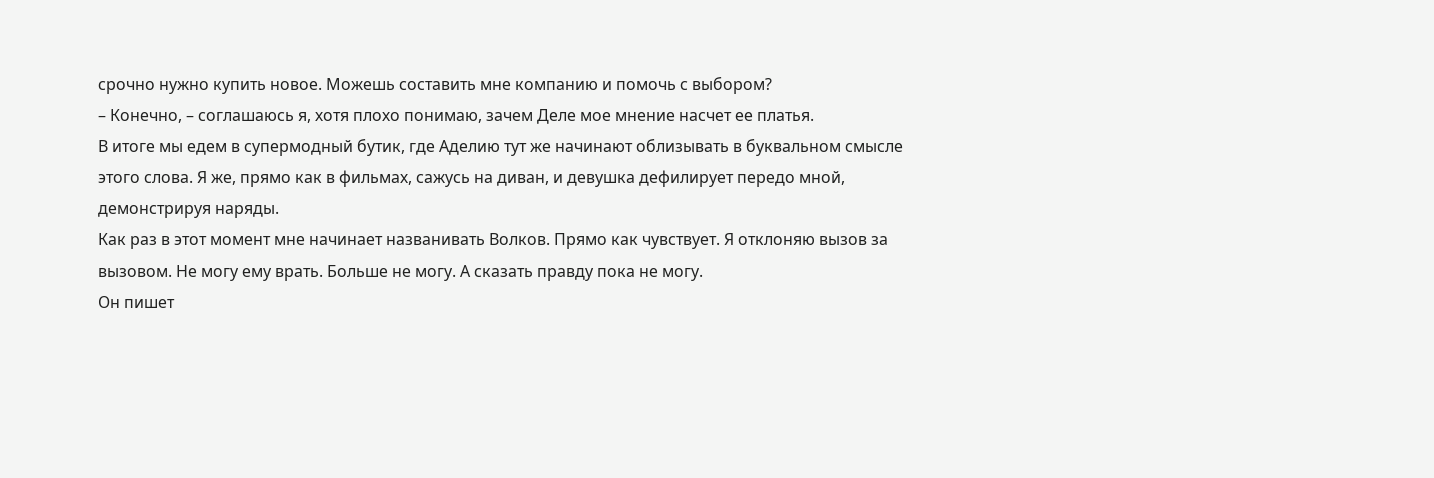срочно нужно купить новое. Можешь составить мне компанию и помочь с выбором?
– Конечно, – соглашаюсь я, хотя плохо понимаю, зачем Деле мое мнение насчет ее платья.
В итоге мы едем в супермодный бутик, где Аделию тут же начинают облизывать в буквальном смысле этого слова. Я же, прямо как в фильмах, сажусь на диван, и девушка дефилирует передо мной, демонстрируя наряды.
Как раз в этот момент мне начинает названивать Волков. Прямо как чувствует. Я отклоняю вызов за вызовом. Не могу ему врать. Больше не могу. А сказать правду пока не могу.
Он пишет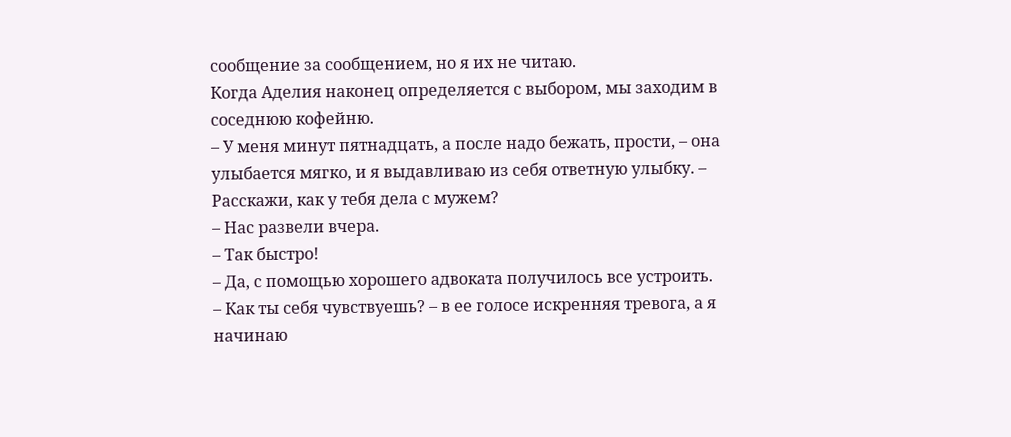сообщение за сообщением, но я их не читаю.
Когда Аделия наконец определяется с выбором, мы заходим в соседнюю кофейню.
– У меня минут пятнадцать, а после надо бежать, прости, – она улыбается мягко, и я выдавливаю из себя ответную улыбку. – Расскажи, как у тебя дела с мужем?
– Нас развели вчера.
– Так быстро!
– Да, с помощью хорошего адвоката получилось все устроить.
– Как ты себя чувствуешь? – в ее голосе искренняя тревога, а я начинаю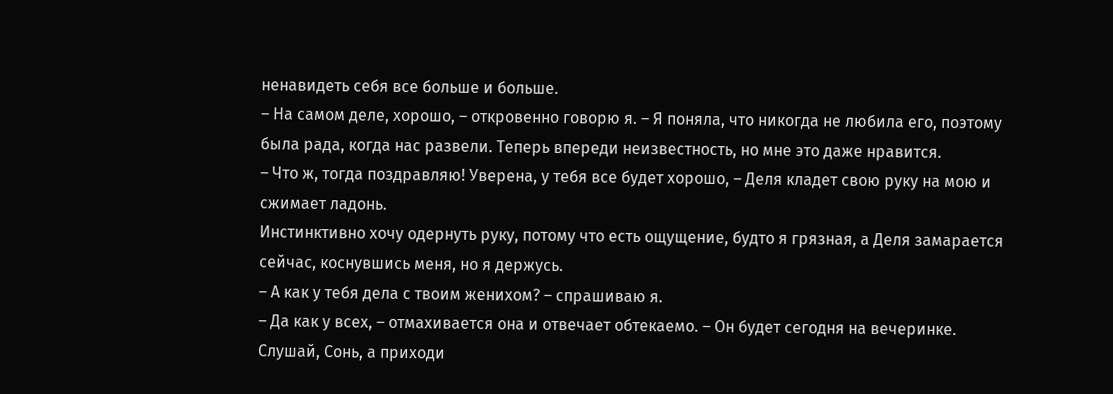ненавидеть себя все больше и больше.
– На самом деле, хорошо, – откровенно говорю я. – Я поняла, что никогда не любила его, поэтому была рада, когда нас развели. Теперь впереди неизвестность, но мне это даже нравится.
– Что ж, тогда поздравляю! Уверена, у тебя все будет хорошо, – Деля кладет свою руку на мою и сжимает ладонь.
Инстинктивно хочу одернуть руку, потому что есть ощущение, будто я грязная, а Деля замарается сейчас, коснувшись меня, но я держусь.
– А как у тебя дела с твоим женихом? – спрашиваю я.
– Да как у всех, – отмахивается она и отвечает обтекаемо. – Он будет сегодня на вечеринке. Слушай, Сонь, а приходи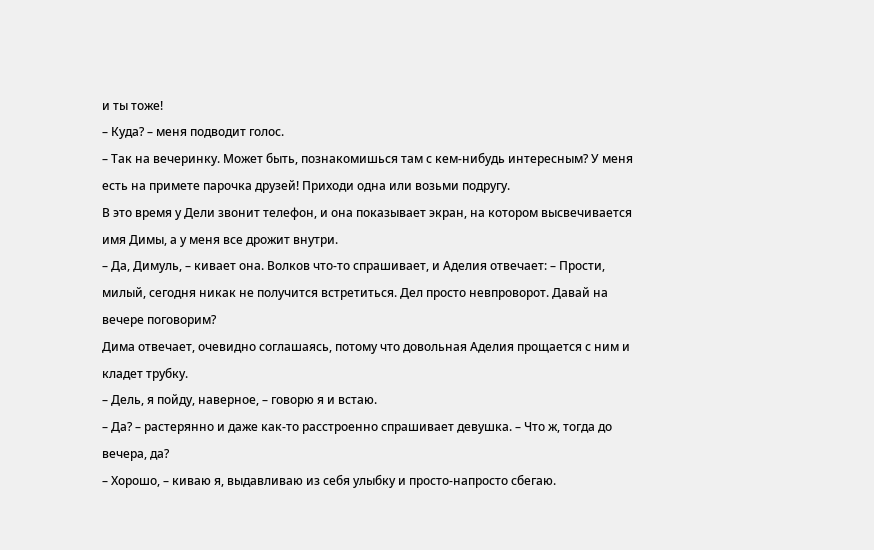и ты тоже!
– Куда? – меня подводит голос.
– Так на вечеринку. Может быть, познакомишься там с кем-нибудь интересным? У меня есть на примете парочка друзей! Приходи одна или возьми подругу.
В это время у Дели звонит телефон, и она показывает экран, на котором высвечивается имя Димы, а у меня все дрожит внутри.
– Да, Димуль, – кивает она. Волков что-то спрашивает, и Аделия отвечает: – Прости, милый, сегодня никак не получится встретиться. Дел просто невпроворот. Давай на вечере поговорим?
Дима отвечает, очевидно соглашаясь, потому что довольная Аделия прощается с ним и кладет трубку.
– Дель, я пойду, наверное, – говорю я и встаю.
– Да? – растерянно и даже как-то расстроенно спрашивает девушка. – Что ж, тогда до вечера, да?
– Хорошо, – киваю я, выдавливаю из себя улыбку и просто-напросто сбегаю.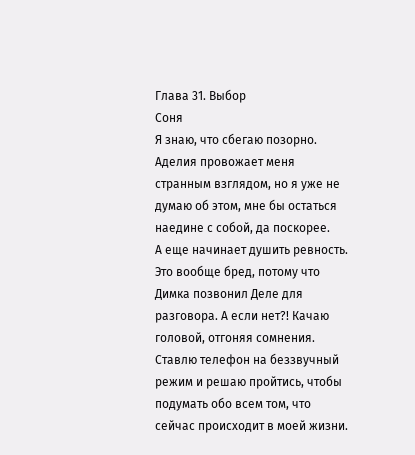Глава 31. Выбор
Соня
Я знаю, что сбегаю позорно. Аделия провожает меня странным взглядом, но я уже не думаю об этом, мне бы остаться наедине с собой, да поскорее.
А еще начинает душить ревность. Это вообще бред, потому что Димка позвонил Деле для разговора. А если нет?! Качаю головой, отгоняя сомнения.
Ставлю телефон на беззвучный режим и решаю пройтись, чтобы подумать обо всем том, что сейчас происходит в моей жизни.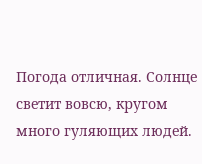Погода отличная. Солнце светит вовсю, кругом много гуляющих людей.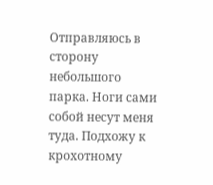Отправляюсь в сторону небольшого парка. Ноги сами собой несут меня туда. Подхожу к крохотному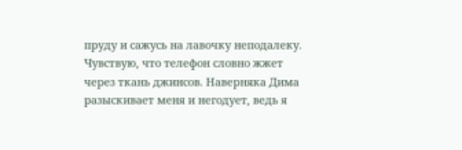пруду и сажусь на лавочку неподалеку.
Чувствую, что телефон словно жжет через ткань джинсов. Наверняка Дима разыскивает меня и негодует, ведь я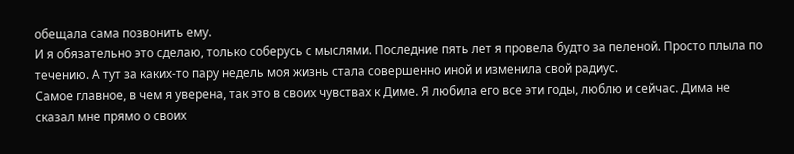обещала сама позвонить ему.
И я обязательно это сделаю, только соберусь с мыслями. Последние пять лет я провела будто за пеленой. Просто плыла по течению. А тут за каких-то пару недель моя жизнь стала совершенно иной и изменила свой радиус.
Самое главное, в чем я уверена, так это в своих чувствах к Диме. Я любила его все эти годы, люблю и сейчас. Дима не сказал мне прямо о своих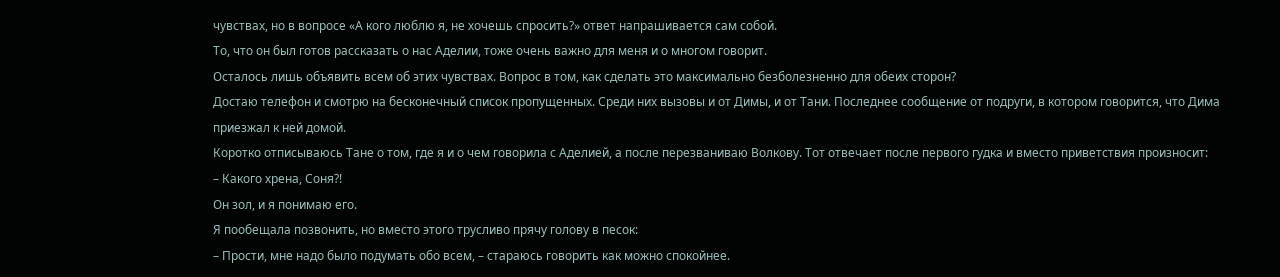чувствах, но в вопросе «А кого люблю я, не хочешь спросить?» ответ напрашивается сам собой.
То, что он был готов рассказать о нас Аделии, тоже очень важно для меня и о многом говорит.
Осталось лишь объявить всем об этих чувствах. Вопрос в том, как сделать это максимально безболезненно для обеих сторон?
Достаю телефон и смотрю на бесконечный список пропущенных. Среди них вызовы и от Димы, и от Тани. Последнее сообщение от подруги, в котором говорится, что Дима приезжал к ней домой.
Коротко отписываюсь Тане о том, где я и о чем говорила с Аделией, а после перезваниваю Волкову. Тот отвечает после первого гудка и вместо приветствия произносит:
– Какого хрена, Соня?!
Он зол, и я понимаю его.
Я пообещала позвонить, но вместо этого трусливо прячу голову в песок:
– Прости, мне надо было подумать обо всем, – стараюсь говорить как можно спокойнее.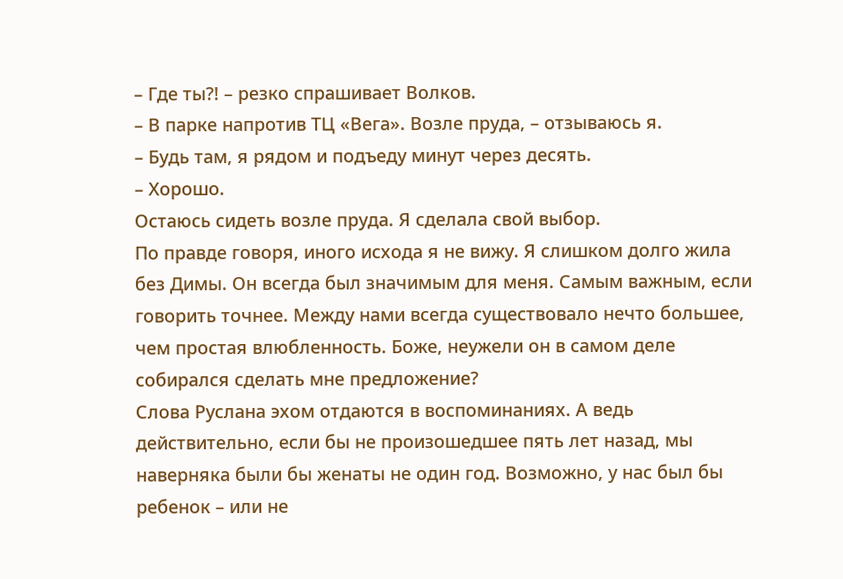– Где ты?! – резко спрашивает Волков.
– В парке напротив ТЦ «Вега». Возле пруда, – отзываюсь я.
– Будь там, я рядом и подъеду минут через десять.
– Хорошо.
Остаюсь сидеть возле пруда. Я сделала свой выбор.
По правде говоря, иного исхода я не вижу. Я слишком долго жила без Димы. Он всегда был значимым для меня. Самым важным, если говорить точнее. Между нами всегда существовало нечто большее, чем простая влюбленность. Боже, неужели он в самом деле собирался сделать мне предложение?
Слова Руслана эхом отдаются в воспоминаниях. А ведь действительно, если бы не произошедшее пять лет назад, мы наверняка были бы женаты не один год. Возможно, у нас был бы ребенок – или не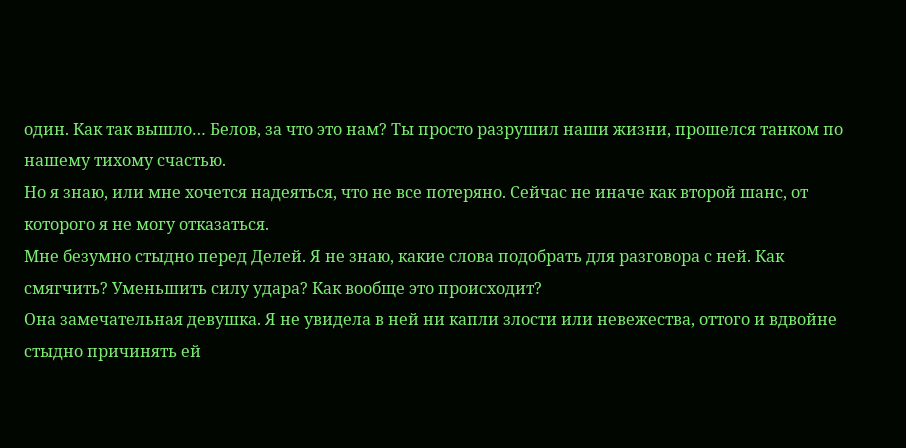один. Как так вышло… Белов, за что это нам? Ты просто разрушил наши жизни, прошелся танком по нашему тихому счастью.
Но я знаю, или мне хочется надеяться, что не все потеряно. Сейчас не иначе как второй шанс, от которого я не могу отказаться.
Мне безумно стыдно перед Делей. Я не знаю, какие слова подобрать для разговора с ней. Как смягчить? Уменьшить силу удара? Как вообще это происходит?
Она замечательная девушка. Я не увидела в ней ни капли злости или невежества, оттого и вдвойне стыдно причинять ей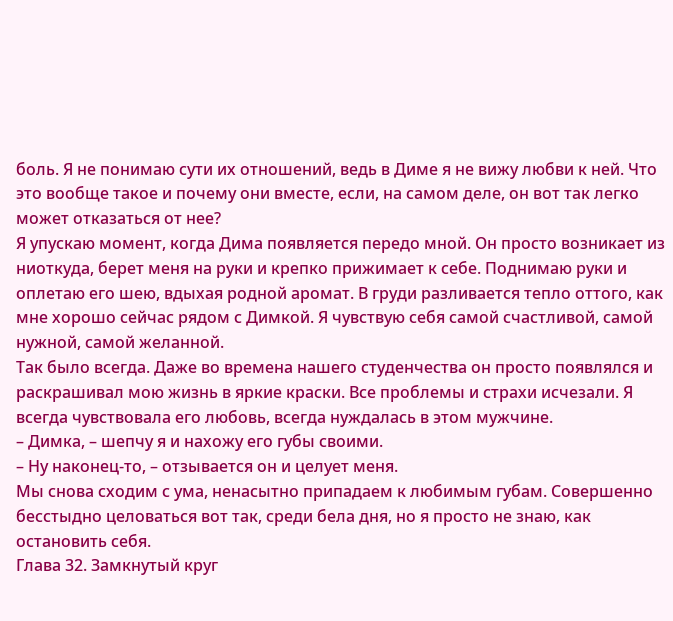боль. Я не понимаю сути их отношений, ведь в Диме я не вижу любви к ней. Что это вообще такое и почему они вместе, если, на самом деле, он вот так легко может отказаться от нее?
Я упускаю момент, когда Дима появляется передо мной. Он просто возникает из ниоткуда, берет меня на руки и крепко прижимает к себе. Поднимаю руки и оплетаю его шею, вдыхая родной аромат. В груди разливается тепло оттого, как мне хорошо сейчас рядом с Димкой. Я чувствую себя самой счастливой, самой нужной, самой желанной.
Так было всегда. Даже во времена нашего студенчества он просто появлялся и раскрашивал мою жизнь в яркие краски. Все проблемы и страхи исчезали. Я всегда чувствовала его любовь, всегда нуждалась в этом мужчине.
– Димка, – шепчу я и нахожу его губы своими.
– Ну наконец-то, – отзывается он и целует меня.
Мы снова сходим с ума, ненасытно припадаем к любимым губам. Совершенно бесстыдно целоваться вот так, среди бела дня, но я просто не знаю, как остановить себя.
Глава 32. Замкнутый круг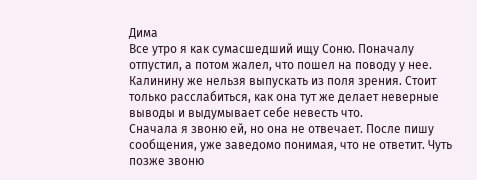Дима
Все утро я как сумасшедший ищу Соню. Поначалу отпустил, а потом жалел, что пошел на поводу у нее. Калинину же нельзя выпускать из поля зрения. Стоит только расслабиться, как она тут же делает неверные выводы и выдумывает себе невесть что.
Сначала я звоню ей, но она не отвечает. После пишу сообщения, уже заведомо понимая, что не ответит. Чуть позже звоню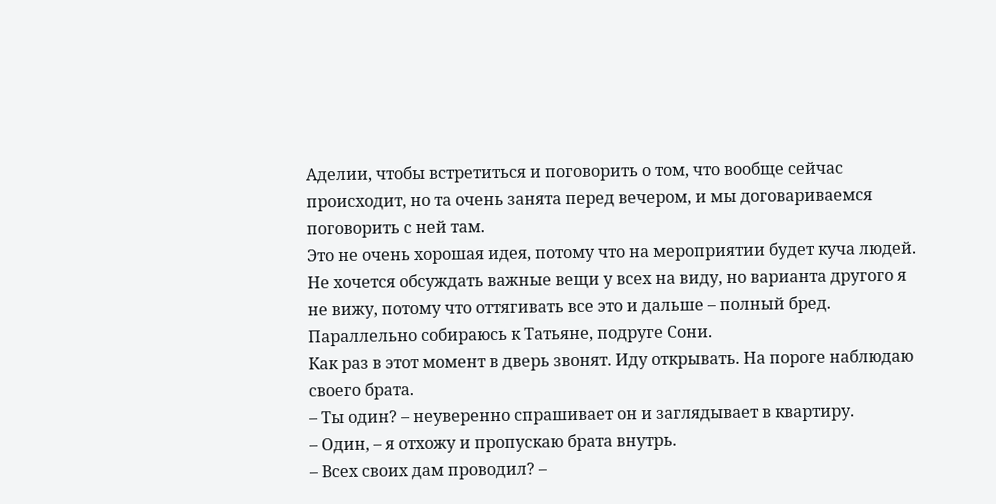Аделии, чтобы встретиться и поговорить о том, что вообще сейчас происходит, но та очень занята перед вечером, и мы договариваемся поговорить с ней там.
Это не очень хорошая идея, потому что на мероприятии будет куча людей. Не хочется обсуждать важные вещи у всех на виду, но варианта другого я не вижу, потому что оттягивать все это и дальше – полный бред.
Параллельно собираюсь к Татьяне, подруге Сони.
Как раз в этот момент в дверь звонят. Иду открывать. На пороге наблюдаю своего брата.
– Ты один? – неуверенно спрашивает он и заглядывает в квартиру.
– Один, – я отхожу и пропускаю брата внутрь.
– Всех своих дам проводил? –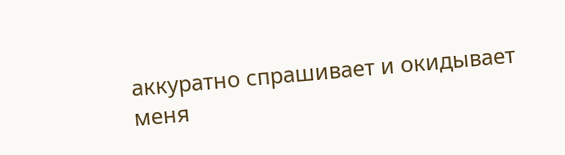аккуратно спрашивает и окидывает меня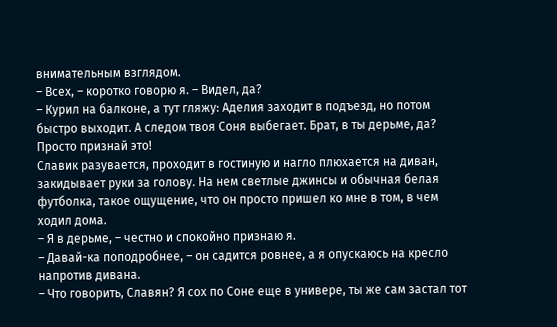внимательным взглядом.
– Всех, – коротко говорю я. – Видел, да?
– Курил на балконе, а тут гляжу: Аделия заходит в подъезд, но потом быстро выходит. А следом твоя Соня выбегает. Брат, в ты дерьме, да? Просто признай это!
Славик разувается, проходит в гостиную и нагло плюхается на диван, закидывает руки за голову. На нем светлые джинсы и обычная белая футболка, такое ощущение, что он просто пришел ко мне в том, в чем ходил дома.
– Я в дерьме, – честно и спокойно признаю я.
– Давай-ка поподробнее, – он садится ровнее, а я опускаюсь на кресло напротив дивана.
– Что говорить, Славян? Я сох по Соне еще в универе, ты же сам застал тот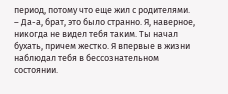период, потому что еще жил с родителями.
– Да-а, брат, это было странно. Я, наверное, никогда не видел тебя таким. Ты начал бухать, причем жестко. Я впервые в жизни наблюдал тебя в бессознательном состоянии.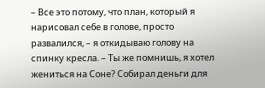– Все это потому, что план, который я нарисовал себе в голове, просто развалился, – я откидываю голову на спинку кресла. – Ты же помнишь, я хотел жениться на Соне? Собирал деньги для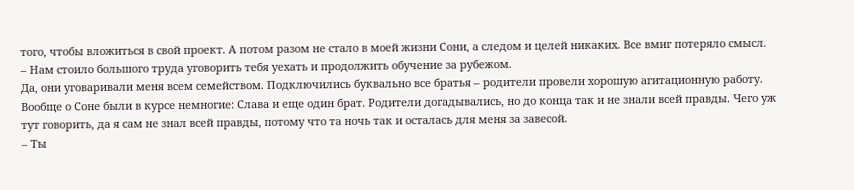того, чтобы вложиться в свой проект. А потом разом не стало в моей жизни Сони, а следом и целей никаких. Все вмиг потеряло смысл.
– Нам стоило большого труда уговорить тебя уехать и продолжить обучение за рубежом.
Да, они уговаривали меня всем семейством. Подключились буквально все братья – родители провели хорошую агитационную работу.
Вообще о Соне были в курсе немногие: Слава и еще один брат. Родители догадывались, но до конца так и не знали всей правды. Чего уж тут говорить, да я сам не знал всей правды, потому что та ночь так и осталась для меня за завесой.
– Ты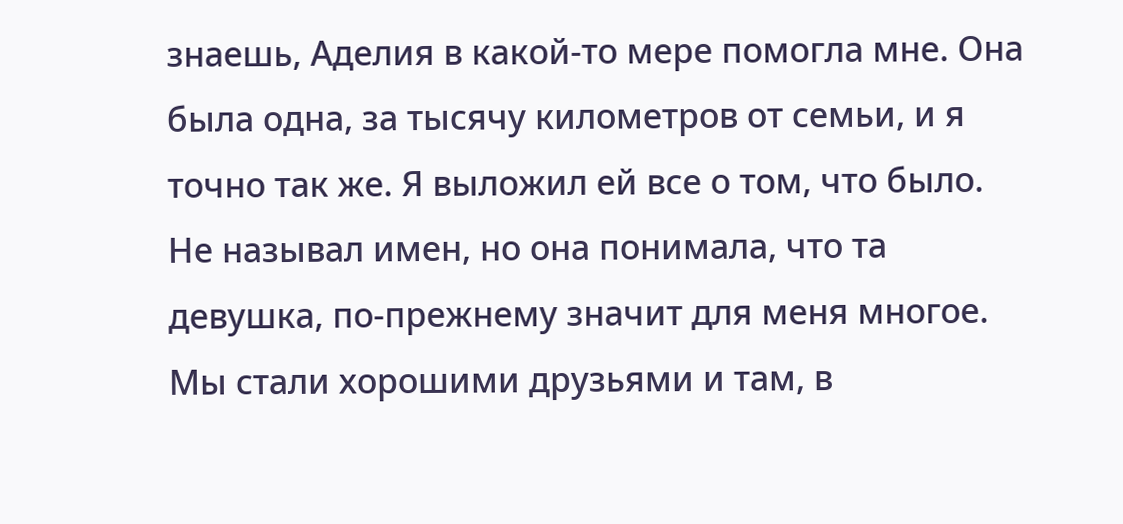знаешь, Аделия в какой-то мере помогла мне. Она была одна, за тысячу километров от семьи, и я точно так же. Я выложил ей все о том, что было. Не называл имен, но она понимала, что та девушка, по-прежнему значит для меня многое. Мы стали хорошими друзьями и там, в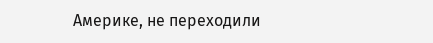Америке, не переходили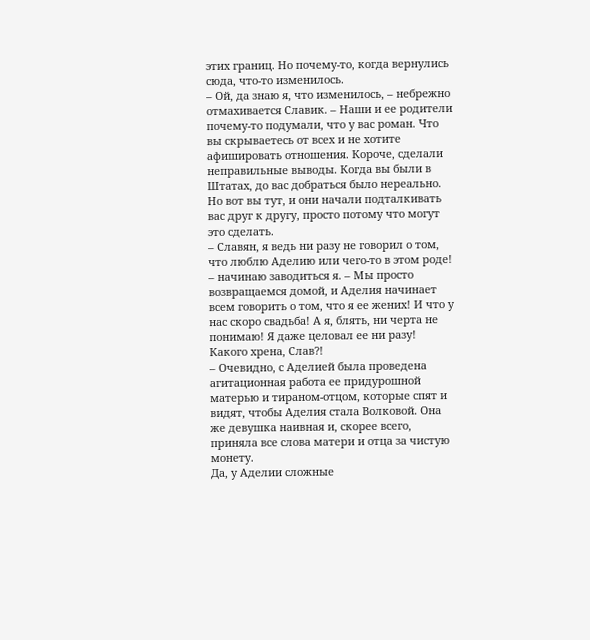этих границ. Но почему-то, когда вернулись сюда, что-то изменилось.
– Ой, да знаю я, что изменилось, – небрежно отмахивается Славик. – Наши и ее родители почему-то подумали, что у вас роман. Что вы скрываетесь от всех и не хотите афишировать отношения. Короче, сделали неправильные выводы. Когда вы были в Штатах, до вас добраться было нереально. Но вот вы тут, и они начали подталкивать вас друг к другу, просто потому что могут это сделать.
– Славян, я ведь ни разу не говорил о том, что люблю Аделию или чего-то в этом роде! – начинаю заводиться я. – Мы просто возвращаемся домой, и Аделия начинает всем говорить о том, что я ее жених! И что у нас скоро свадьба! А я, блять, ни черта не понимаю! Я даже целовал ее ни разу! Какого хрена, Слав?!
– Очевидно, с Аделией была проведена агитационная работа ее придурошной матерью и тираном-отцом, которые спят и видят, чтобы Аделия стала Волковой. Она же девушка наивная и, скорее всего, приняла все слова матери и отца за чистую монету.
Да, у Аделии сложные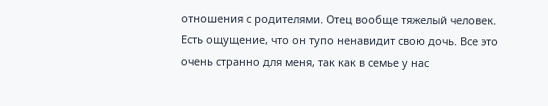отношения с родителями. Отец вообще тяжелый человек. Есть ощущение, что он тупо ненавидит свою дочь. Все это очень странно для меня, так как в семье у нас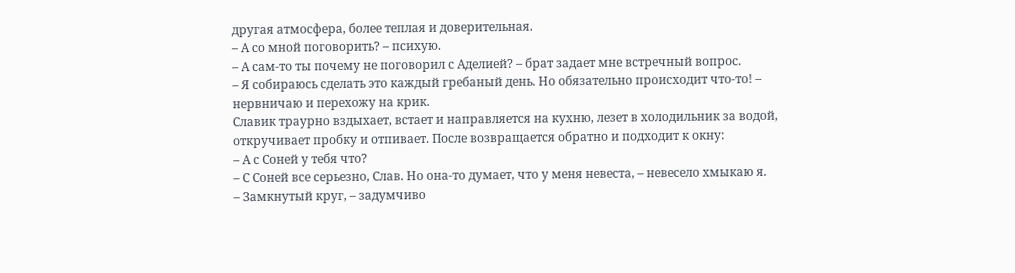другая атмосфера, более теплая и доверительная.
– А со мной поговорить? – психую.
– А сам-то ты почему не поговорил с Аделией? – брат задает мне встречный вопрос.
– Я собираюсь сделать это каждый гребаный день. Но обязательно происходит что-то! – нервничаю и перехожу на крик.
Славик траурно вздыхает, встает и направляется на кухню, лезет в холодильник за водой, откручивает пробку и отпивает. После возвращается обратно и подходит к окну:
– А с Соней у тебя что?
– С Соней все серьезно, Слав. Но она-то думает, что у меня невеста, – невесело хмыкаю я.
– Замкнутый круг, – задумчиво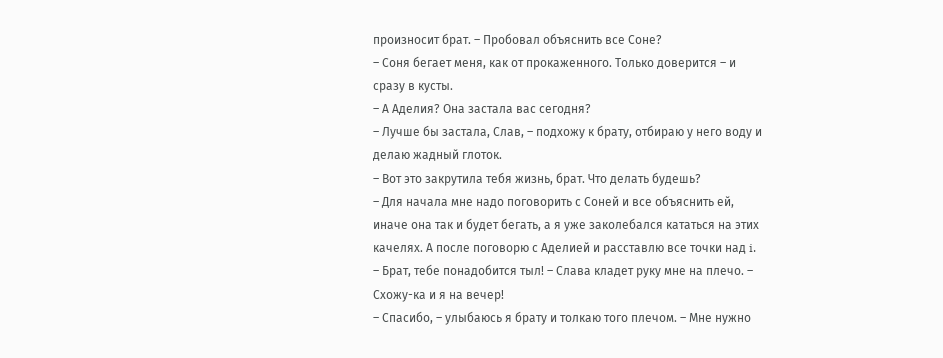произносит брат. – Пробовал объяснить все Соне?
– Соня бегает меня, как от прокаженного. Только доверится – и сразу в кусты.
– А Аделия? Она застала вас сегодня?
– Лучше бы застала, Слав, – подхожу к брату, отбираю у него воду и делаю жадный глоток.
– Вот это закрутила тебя жизнь, брат. Что делать будешь?
– Для начала мне надо поговорить с Соней и все объяснить ей, иначе она так и будет бегать, а я уже заколебался кататься на этих качелях. А после поговорю с Аделией и расставлю все точки над i.
– Брат, тебе понадобится тыл! – Слава кладет руку мне на плечо. – Схожу-ка и я на вечер!
– Спасибо, – улыбаюсь я брату и толкаю того плечом. – Мне нужно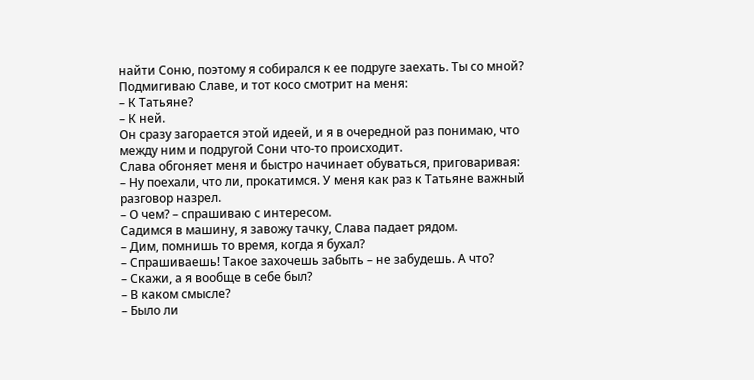найти Соню, поэтому я собирался к ее подруге заехать. Ты со мной?
Подмигиваю Славе, и тот косо смотрит на меня:
– К Татьяне?
– К ней.
Он сразу загорается этой идеей, и я в очередной раз понимаю, что между ним и подругой Сони что-то происходит.
Слава обгоняет меня и быстро начинает обуваться, приговаривая:
– Ну поехали, что ли, прокатимся. У меня как раз к Татьяне важный разговор назрел.
– О чем? – спрашиваю с интересом.
Садимся в машину, я завожу тачку, Слава падает рядом.
– Дим, помнишь то время, когда я бухал?
– Спрашиваешь! Такое захочешь забыть – не забудешь. А что?
– Скажи, а я вообще в себе был?
– В каком смысле?
– Было ли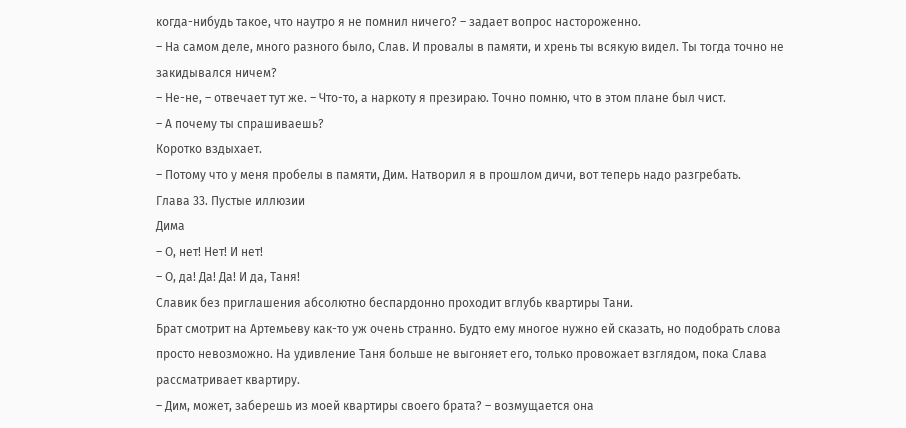когда-нибудь такое, что наутро я не помнил ничего? – задает вопрос настороженно.
– На самом деле, много разного было, Слав. И провалы в памяти, и хрень ты всякую видел. Ты тогда точно не закидывался ничем?
– Не-не, – отвечает тут же. – Что-то, а наркоту я презираю. Точно помню, что в этом плане был чист.
– А почему ты спрашиваешь?
Коротко вздыхает.
– Потому что у меня пробелы в памяти, Дим. Натворил я в прошлом дичи, вот теперь надо разгребать.
Глава 33. Пустые иллюзии
Дима
– О, нет! Нет! И нет!
– О, да! Да! Да! И да, Таня!
Славик без приглашения абсолютно беспардонно проходит вглубь квартиры Тани.
Брат смотрит на Артемьеву как-то уж очень странно. Будто ему многое нужно ей сказать, но подобрать слова просто невозможно. На удивление Таня больше не выгоняет его, только провожает взглядом, пока Слава рассматривает квартиру.
– Дим, может, заберешь из моей квартиры своего брата? – возмущается она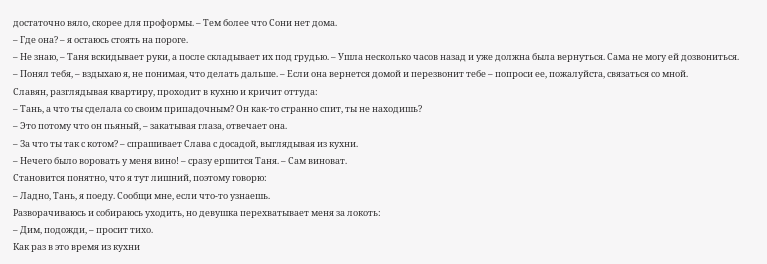достаточно вяло, скорее для проформы. – Тем более что Сони нет дома.
– Где она? – я остаюсь стоять на пороге.
– Не знаю, – Таня вскидывает руки, а после складывает их под грудью. – Ушла несколько часов назад и уже должна была вернуться. Сама не могу ей дозвониться.
– Понял тебя, – вздыхаю я, не понимая, что делать дальше. – Если она вернется домой и перезвонит тебе – попроси ее, пожалуйста, связаться со мной.
Славян, разглядывая квартиру, проходит в кухню и кричит оттуда:
– Тань, а что ты сделала со своим припадочным? Он как-то странно спит, ты не находишь?
– Это потому что он пьяный, – закатывая глаза, отвечает она.
– За что ты так с котом? – спрашивает Слава с досадой, выглядывая из кухни.
– Нечего было воровать у меня вино! – сразу ершится Таня. – Сам виноват.
Становится понятно, что я тут лишний, поэтому говорю:
– Ладно, Тань, я поеду. Сообщи мне, если что-то узнаешь.
Разворачиваюсь и собираюсь уходить, но девушка перехватывает меня за локоть:
– Дим, подожди, – просит тихо.
Как раз в это время из кухни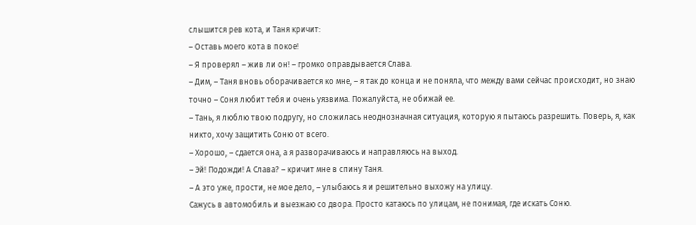слышится рев кота, и Таня кричит:
– Оставь моего кота в покое!
– Я проверял – жив ли он! – громко оправдывается Слава.
– Дим, – Таня вновь оборачивается ко мне, – я так до конца и не поняла, что между вами сейчас происходит, но знаю точно – Соня любит тебя и очень уязвима. Пожалуйста, не обижай ее.
– Тань, я люблю твою подругу, но сложилась неоднозначная ситуация, которую я пытаюсь разрешить. Поверь, я, как никто, хочу защитить Соню от всего.
– Хорошо, – сдается она, а я разворачиваюсь и направляюсь на выход.
– Эй! Подожди! А Слава? – кричит мне в спину Таня.
– А это уже, прости, не мое дело, – улыбаюсь я и решительно выхожу на улицу.
Сажусь в автомобиль и выезжаю со двора. Просто катаюсь по улицам, не понимая, где искать Соню.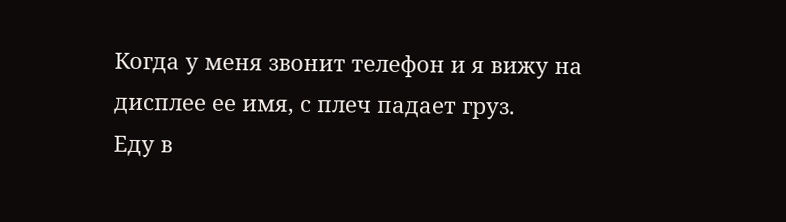Когда у меня звонит телефон и я вижу на дисплее ее имя, с плеч падает груз.
Еду в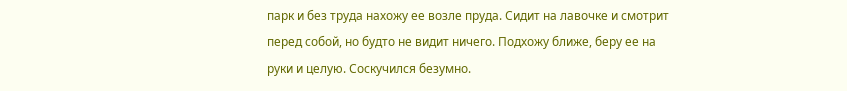парк и без труда нахожу ее возле пруда. Сидит на лавочке и смотрит перед собой, но будто не видит ничего. Подхожу ближе, беру ее на руки и целую. Соскучился безумно.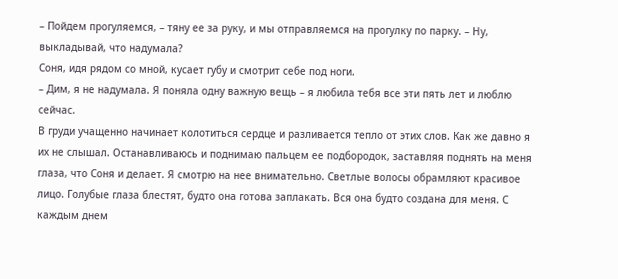– Пойдем прогуляемся, – тяну ее за руку, и мы отправляемся на прогулку по парку. – Ну, выкладывай, что надумала?
Соня, идя рядом со мной, кусает губу и смотрит себе под ноги.
– Дим, я не надумала. Я поняла одну важную вещь – я любила тебя все эти пять лет и люблю сейчас.
В груди учащенно начинает колотиться сердце и разливается тепло от этих слов. Как же давно я их не слышал. Останавливаюсь и поднимаю пальцем ее подбородок, заставляя поднять на меня глаза, что Соня и делает. Я смотрю на нее внимательно. Светлые волосы обрамляют красивое лицо. Голубые глаза блестят, будто она готова заплакать. Вся она будто создана для меня. С каждым днем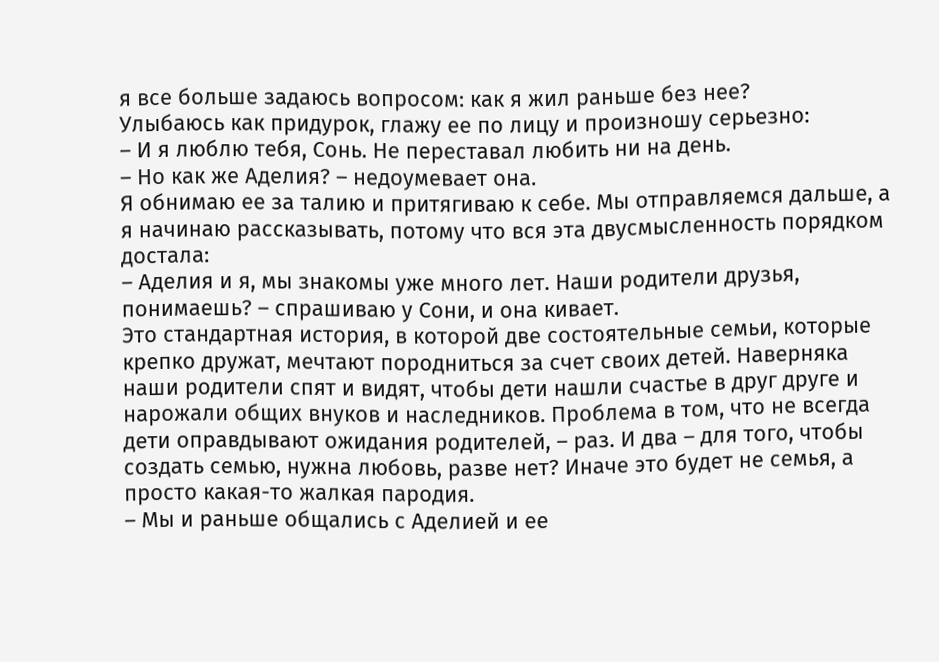я все больше задаюсь вопросом: как я жил раньше без нее?
Улыбаюсь как придурок, глажу ее по лицу и произношу серьезно:
– И я люблю тебя, Сонь. Не переставал любить ни на день.
– Но как же Аделия? – недоумевает она.
Я обнимаю ее за талию и притягиваю к себе. Мы отправляемся дальше, а я начинаю рассказывать, потому что вся эта двусмысленность порядком достала:
– Аделия и я, мы знакомы уже много лет. Наши родители друзья, понимаешь? – спрашиваю у Сони, и она кивает.
Это стандартная история, в которой две состоятельные семьи, которые крепко дружат, мечтают породниться за счет своих детей. Наверняка наши родители спят и видят, чтобы дети нашли счастье в друг друге и нарожали общих внуков и наследников. Проблема в том, что не всегда дети оправдывают ожидания родителей, – раз. И два – для того, чтобы создать семью, нужна любовь, разве нет? Иначе это будет не семья, а просто какая-то жалкая пародия.
– Мы и раньше общались с Аделией и ее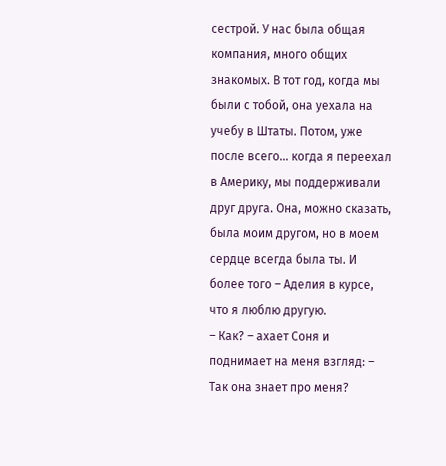сестрой. У нас была общая компания, много общих знакомых. В тот год, когда мы были с тобой, она уехала на учебу в Штаты. Потом, уже после всего… когда я переехал в Америку, мы поддерживали друг друга. Она, можно сказать, была моим другом, но в моем сердце всегда была ты. И более того – Аделия в курсе, что я люблю другую.
– Как? – ахает Соня и поднимает на меня взгляд: – Так она знает про меня?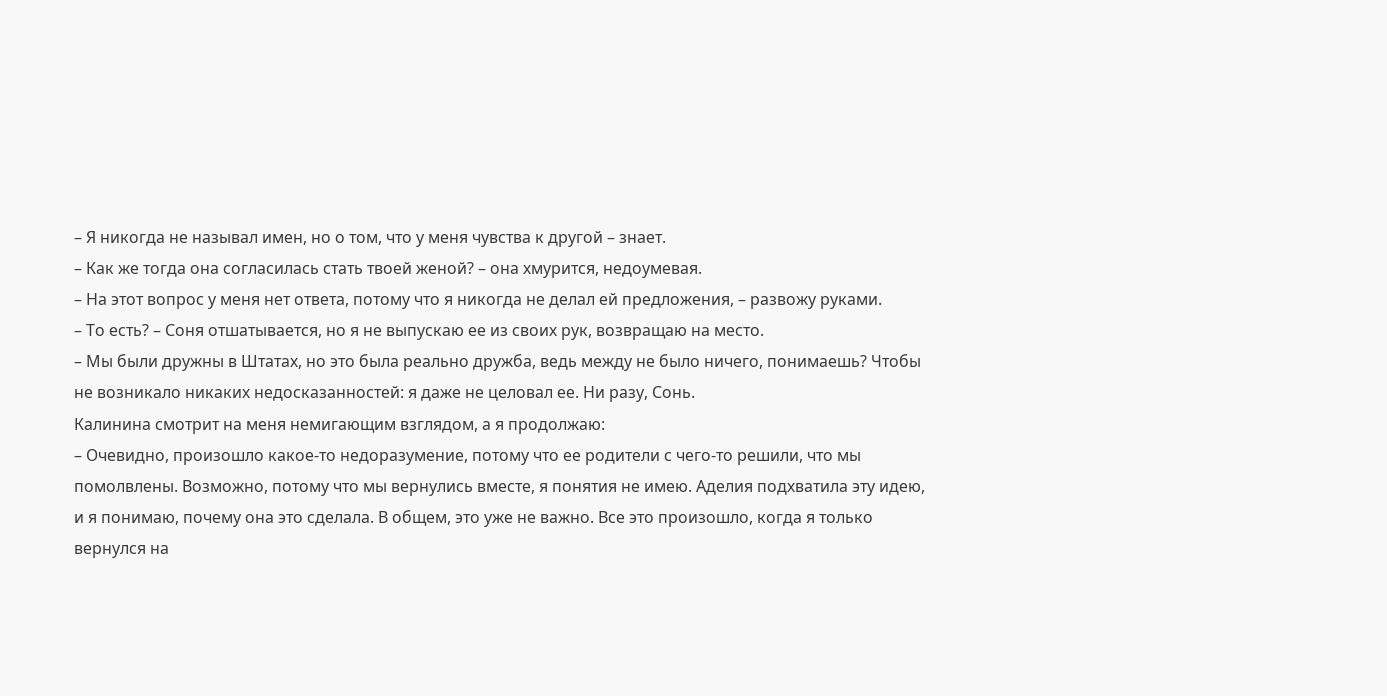– Я никогда не называл имен, но о том, что у меня чувства к другой – знает.
– Как же тогда она согласилась стать твоей женой? – она хмурится, недоумевая.
– На этот вопрос у меня нет ответа, потому что я никогда не делал ей предложения, – развожу руками.
– То есть? – Соня отшатывается, но я не выпускаю ее из своих рук, возвращаю на место.
– Мы были дружны в Штатах, но это была реально дружба, ведь между не было ничего, понимаешь? Чтобы не возникало никаких недосказанностей: я даже не целовал ее. Ни разу, Сонь.
Калинина смотрит на меня немигающим взглядом, а я продолжаю:
– Очевидно, произошло какое-то недоразумение, потому что ее родители с чего-то решили, что мы помолвлены. Возможно, потому что мы вернулись вместе, я понятия не имею. Аделия подхватила эту идею, и я понимаю, почему она это сделала. В общем, это уже не важно. Все это произошло, когда я только вернулся на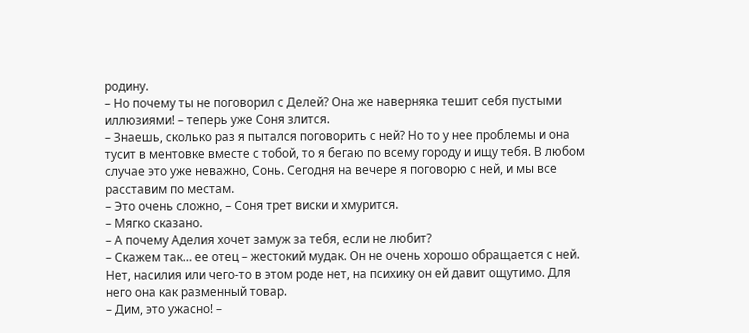родину.
– Но почему ты не поговорил с Делей? Она же наверняка тешит себя пустыми иллюзиями! – теперь уже Соня злится.
– Знаешь, сколько раз я пытался поговорить с ней? Но то у нее проблемы и она тусит в ментовке вместе с тобой, то я бегаю по всему городу и ищу тебя. В любом случае это уже неважно, Сонь. Сегодня на вечере я поговорю с ней, и мы все расставим по местам.
– Это очень сложно, – Соня трет виски и хмурится.
– Мягко сказано.
– А почему Аделия хочет замуж за тебя, если не любит?
– Скажем так… ее отец – жестокий мудак. Он не очень хорошо обращается с ней. Нет, насилия или чего-то в этом роде нет, на психику он ей давит ощутимо. Для него она как разменный товар.
– Дим, это ужасно! –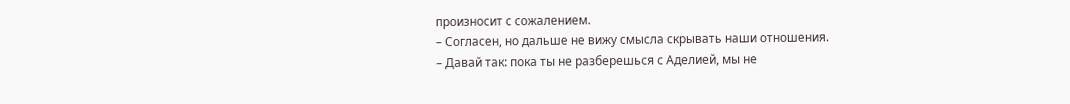произносит с сожалением.
– Согласен, но дальше не вижу смысла скрывать наши отношения.
– Давай так: пока ты не разберешься с Аделией, мы не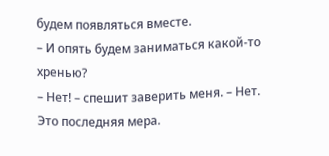будем появляться вместе.
– И опять будем заниматься какой-то хренью?
– Нет! – спешит заверить меня. – Нет. Это последняя мера.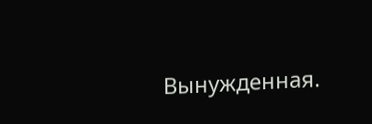Вынужденная.